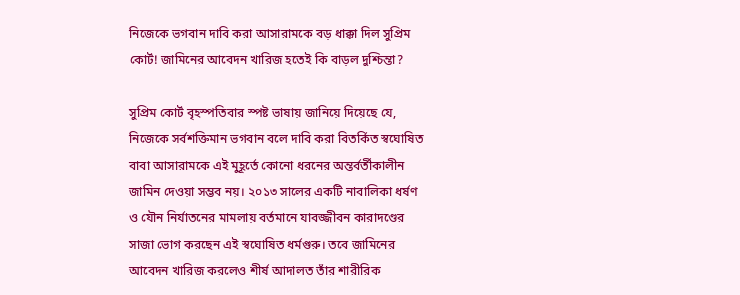নিজেকে ভগবান দাবি করা আসারামকে বড় ধাক্কা দিল সুপ্রিম কোর্ট! জামিনের আবেদন খারিজ হতেই কি বাড়ল দুশ্চিন্তা?

সুপ্রিম কোর্ট বৃহস্পতিবার স্পষ্ট ভাষায় জানিয়ে দিয়েছে যে, নিজেকে সর্বশক্তিমান ভগবান বলে দাবি করা বিতর্কিত স্বঘোষিত বাবা আসারামকে এই মুহূর্তে কোনো ধরনের অন্তর্বর্তীকালীন জামিন দেওয়া সম্ভব নয়। ২০১৩ সালের একটি নাবালিকা ধর্ষণ ও যৌন নির্যাতনের মামলায় বর্তমানে যাবজ্জীবন কারাদণ্ডের সাজা ভোগ করছেন এই স্বঘোষিত ধর্মগুরু। তবে জামিনের আবেদন খারিজ করলেও শীর্ষ আদালত তাঁর শারীরিক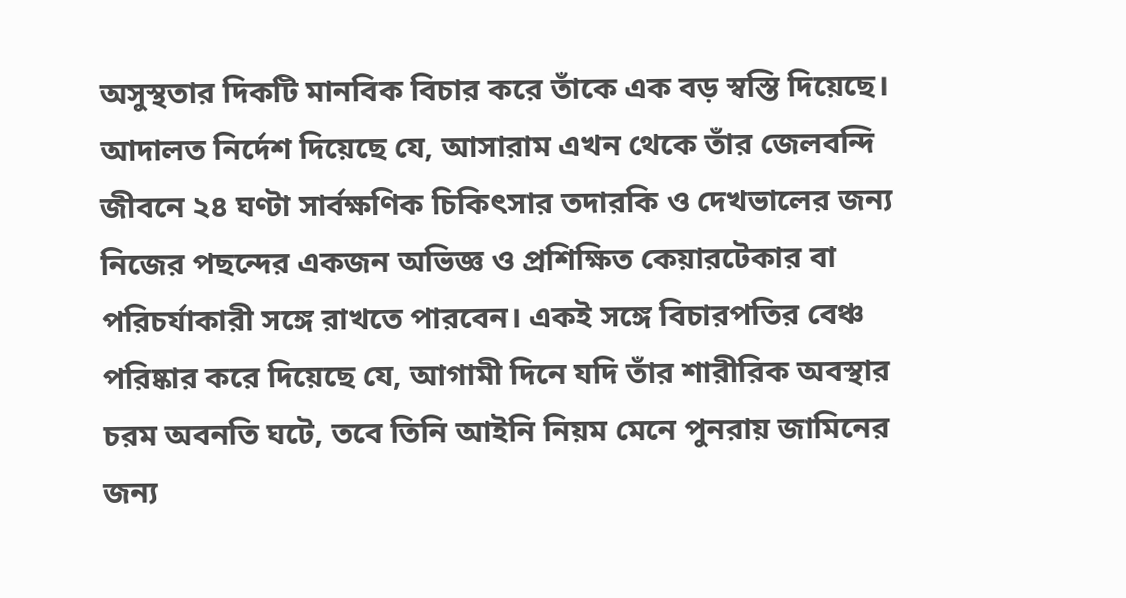অসুস্থতার দিকটি মানবিক বিচার করে তাঁকে এক বড় স্বস্তি দিয়েছে। আদালত নির্দেশ দিয়েছে যে, আসারাম এখন থেকে তাঁর জেলবন্দি জীবনে ২৪ ঘণ্টা সার্বক্ষণিক চিকিৎসার তদারকি ও দেখভালের জন্য নিজের পছন্দের একজন অভিজ্ঞ ও প্রশিক্ষিত কেয়ারটেকার বা পরিচর্যাকারী সঙ্গে রাখতে পারবেন। একই সঙ্গে বিচারপতির বেঞ্চ পরিষ্কার করে দিয়েছে যে, আগামী দিনে যদি তাঁর শারীরিক অবস্থার চরম অবনতি ঘটে, তবে তিনি আইনি নিয়ম মেনে পুনরায় জামিনের জন্য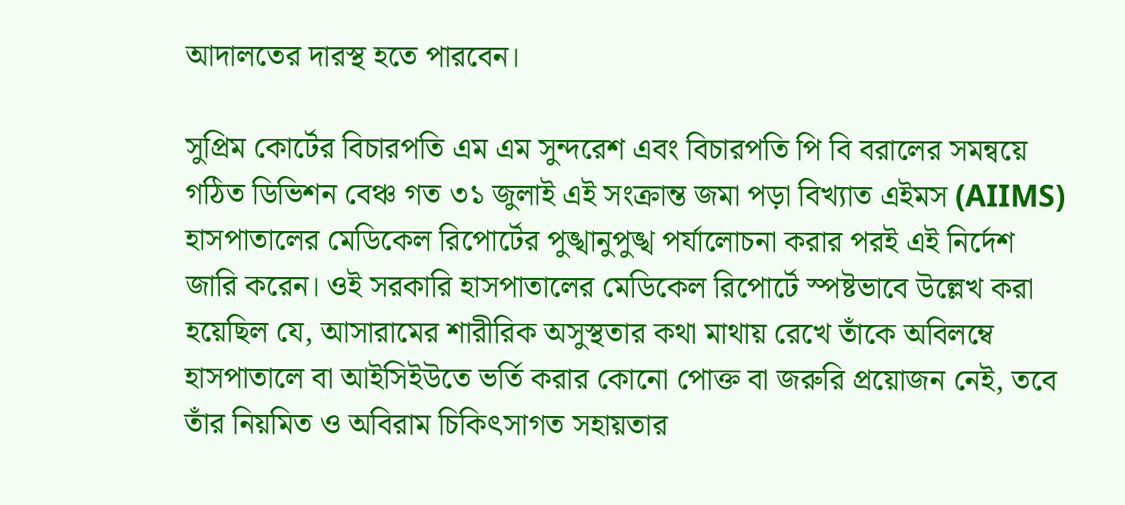আদালতের দারস্থ হতে পারবেন।

সুপ্রিম কোর্টের বিচারপতি এম এম সুন্দরেশ এবং বিচারপতি পি বি বরালের সমন্বয়ে গঠিত ডিভিশন বেঞ্চ গত ৩১ জুলাই এই সংক্রান্ত জমা পড়া বিখ্যাত এইমস (AIIMS) হাসপাতালের মেডিকেল রিপোর্টের পুঙ্খানুপুঙ্খ পর্যালোচনা করার পরই এই নির্দেশ জারি করেন। ওই সরকারি হাসপাতালের মেডিকেল রিপোর্টে স্পষ্টভাবে উল্লেখ করা হয়েছিল যে, আসারামের শারীরিক অসুস্থতার কথা মাথায় রেখে তাঁকে অবিলম্বে হাসপাতালে বা আইসিইউতে ভর্তি করার কোনো পোক্ত বা জরুরি প্রয়োজন নেই, তবে তাঁর নিয়মিত ও অবিরাম চিকিৎসাগত সহায়তার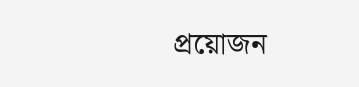প্রয়োজন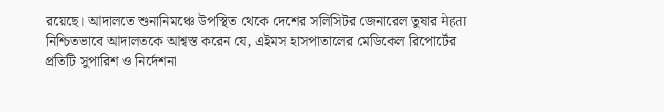রয়েছে। আদালতে শুনানিমঞ্চে উপস্থিত থেকে দেশের সলিসিটর জেনারেল তুষার मेहता নিশ্চিতভাবে আদালতকে আশ্বস্ত করেন যে, এইমস হাসপাতালের মেডিকেল রিপোর্টের প্রতিটি সুপারিশ ও নির্দেশনা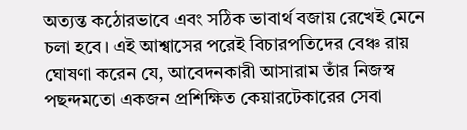অত্যন্ত কঠোরভাবে এবং সঠিক ভাবার্থ বজায় রেখেই মেনে চলা হবে। এই আশ্বাসের পরেই বিচারপতিদের বেঞ্চ রায় ঘোষণা করেন যে, আবেদনকারী আসারাম তাঁর নিজস্ব পছন্দমতো একজন প্রশিক্ষিত কেয়ারটেকারের সেবা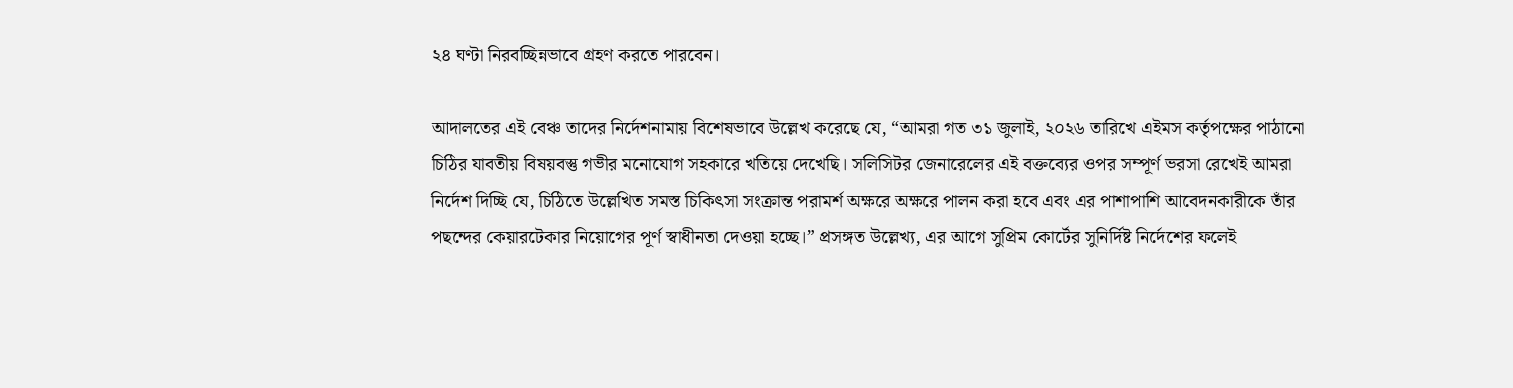২৪ ঘণ্টা নিরবচ্ছিন্নভাবে গ্রহণ করতে পারবেন।

আদালতের এই বেঞ্চ তাদের নির্দেশনামায় বিশেষভাবে উল্লেখ করেছে যে, “আমরা গত ৩১ জুলাই, ২০২৬ তারিখে এইমস কর্তৃপক্ষের পাঠানো চিঠির যাবতীয় বিষয়বস্তু গভীর মনোযোগ সহকারে খতিয়ে দেখেছি। সলিসিটর জেনারেলের এই বক্তব্যের ওপর সম্পূর্ণ ভরসা রেখেই আমরা নির্দেশ দিচ্ছি যে, চিঠিতে উল্লেখিত সমস্ত চিকিৎসা সংক্রান্ত পরামর্শ অক্ষরে অক্ষরে পালন করা হবে এবং এর পাশাপাশি আবেদনকারীকে তাঁর পছন্দের কেয়ারটেকার নিয়োগের পূর্ণ স্বাধীনতা দেওয়া হচ্ছে।” প্রসঙ্গত উল্লেখ্য, এর আগে সুপ্রিম কোর্টের সুনির্দিষ্ট নির্দেশের ফলেই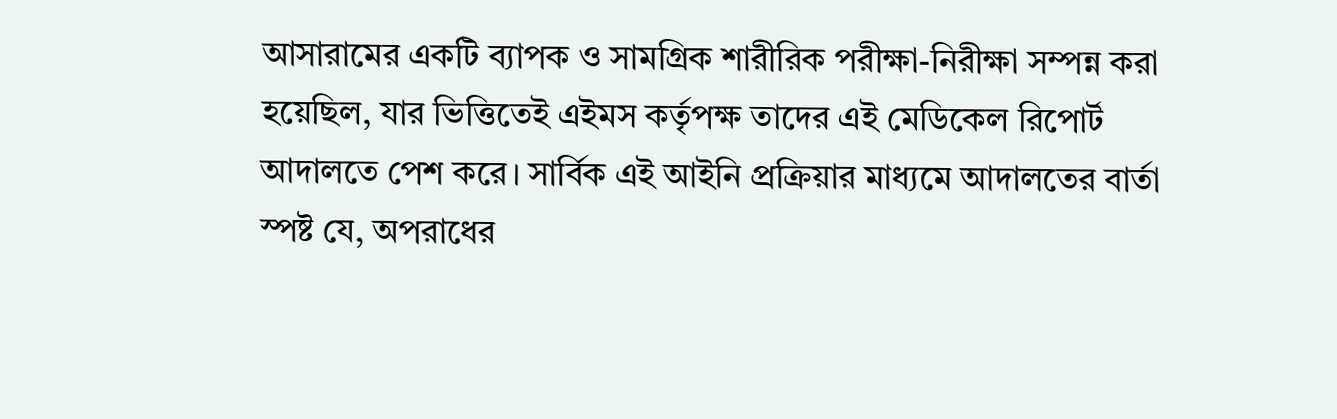আসারামের একটি ব্যাপক ও সামগ্রিক শারীরিক পরীক্ষা-নিরীক্ষা সম্পন্ন করা হয়েছিল, যার ভিত্তিতেই এইমস কর্তৃপক্ষ তাদের এই মেডিকেল রিপোর্ট আদালতে পেশ করে। সার্বিক এই আইনি প্রক্রিয়ার মাধ্যমে আদালতের বার্তা স্পষ্ট যে, অপরাধের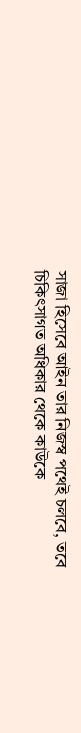সাজা হিসেবে আইন তার নিজস্ব পথেই চলবে, তবে চিকিৎসাগত অধিকার থেকে কাউকে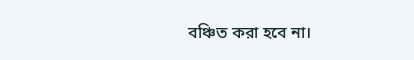বঞ্চিত করা হবে না।